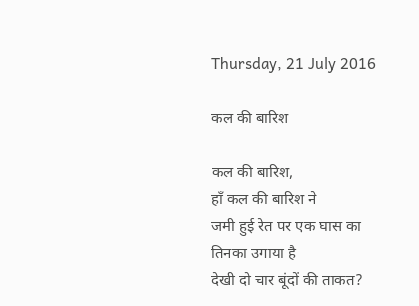Thursday, 21 July 2016

कल की बारिश

कल की बारिश,
हाँ कल की बारिश ने
जमी हुई रेत पर एक घास का
तिनका उगाया है
देखी दो चार बूंदों की ताकत?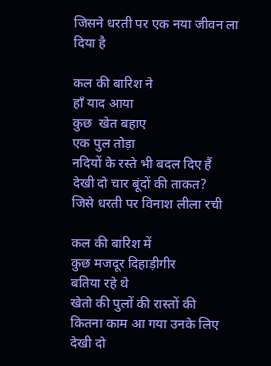जिसने धरती पर एक नया जीवन ला दिया है

कल की बारिश ने
हाँ याद आया
कुछ  खेत बहाए
एक पुल तोड़ा
नदियों के रस्ते भी बदल दिए हैं
देखी दो चार बूंदों की ताकत?
जिसे धरती पर विनाश लीला रची

कल की बारिश में
कुछ मजदूर दिहाड़ीगीर
बतिया रहे थे
खेतो की पुलों की रास्तों की
कितना काम आ गया उनके लिए
देखी दो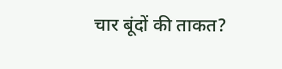चार बूंदों की ताकत?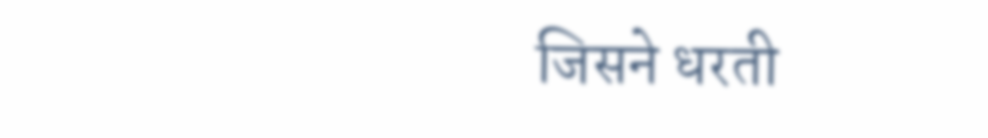जिसने धरती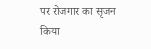पर रोजगार का सृजन किया